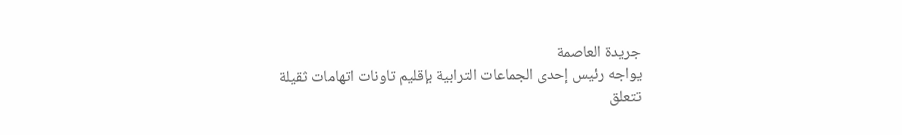جريدة العاصمة
يواجه رئيس إحدى الجماعات الترابية بإقليم تاونات اتهامات ثقيلة تتعلق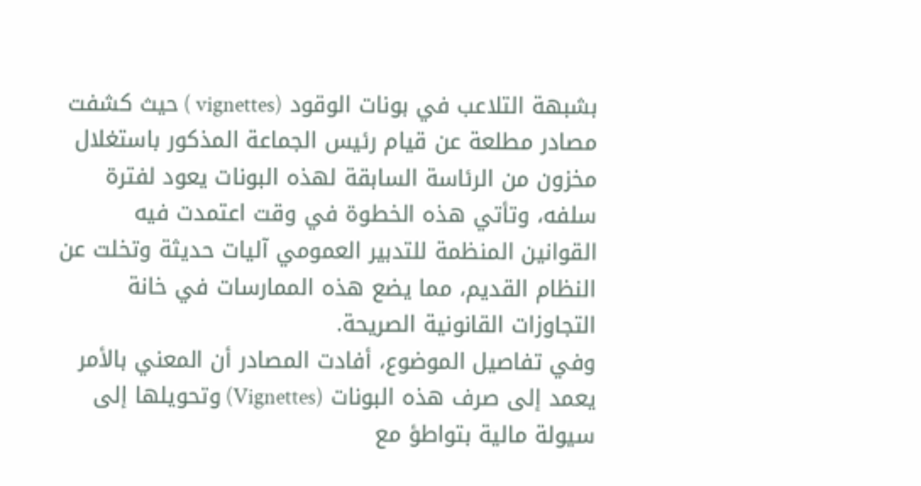بشبهة التلاعب في بونات الوقود (vignettes ) حيث كشفت مصادر مطلعة عن قيام رئيس الجماعة المذكور باستغلال مخزون من الرئاسة السابقة لهذه البونات يعود لفترة سلفه، وتأتي هذه الخطوة في وقت اعتمدت فيه القوانين المنظمة للتدبير العمومي آليات حديثة وتخلت عن النظام القديم، مما يضع هذه الممارسات في خانة التجاوزات القانونية الصريحة.
وفي تفاصيل الموضوع، أفادت المصادر أن المعني بالأمر يعمد إلى صرف هذه البونات (Vignettes) وتحويلها إلى سيولة مالية بتواطؤ مع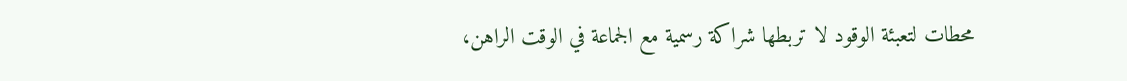محطات لتعبئة الوقود لا تربطها شراكة رسمية مع الجماعة في الوقت الراهن،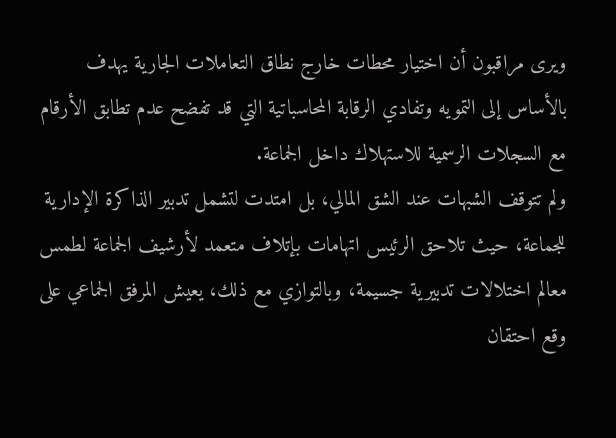ويرى مراقبون أن اختيار محطات خارج نطاق التعاملات الجارية يهدف بالأساس إلى التمويه وتفادي الرقابة المحاسباتية التي قد تفضح عدم تطابق الأرقام مع السجلات الرسمية للاستهلاك داخل الجماعة.
ولم تتوقف الشبهات عند الشق المالي، بل امتدت لتشمل تدبير الذاكرة الإدارية للجماعة، حيث تلاحق الرئيس اتهامات بإتلاف متعمد لأرشيف الجماعة لطمس معالم اختلالات تدبيرية جسيمة، وبالتوازي مع ذلك، يعيش المرفق الجماعي على وقع احتقان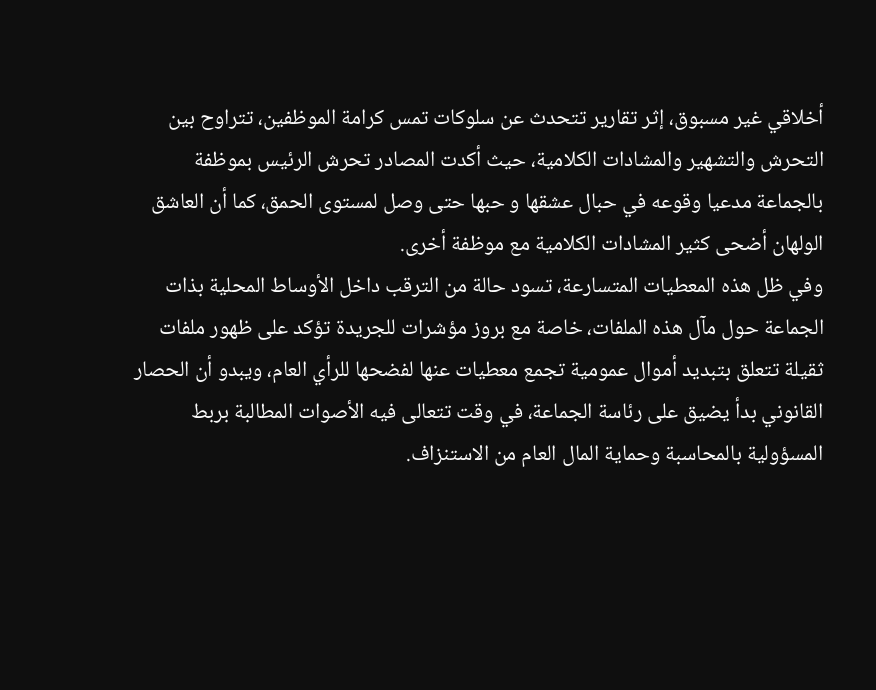أخلاقي غير مسبوق، إثر تقارير تتحدث عن سلوكات تمس كرامة الموظفين، تتراوح بين التحرش والتشهير والمشادات الكلامية، حيث أكدت المصادر تحرش الرئيس بموظفة بالجماعة مدعيا وقوعه في حبال عشقها و حبها حتى وصل لمستوى الحمق، كما أن العاشق الولهان أضحى كثير المشادات الكلامية مع موظفة أخرى.
وفي ظل هذه المعطيات المتسارعة، تسود حالة من الترقب داخل الأوساط المحلية بذات الجماعة حول مآل هذه الملفات، خاصة مع بروز مؤشرات للجريدة تؤكد على ظهور ملفات ثقيلة تتعلق بتبديد أموال عمومية تجمع معطيات عنها لفضحها للرأي العام، ويبدو أن الحصار القانوني بدأ يضيق على رئاسة الجماعة، في وقت تتعالى فيه الأصوات المطالبة بربط المسؤولية بالمحاسبة وحماية المال العام من الاستنزاف.